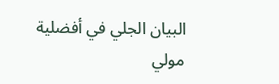البيان الجلي في أفضلية مولي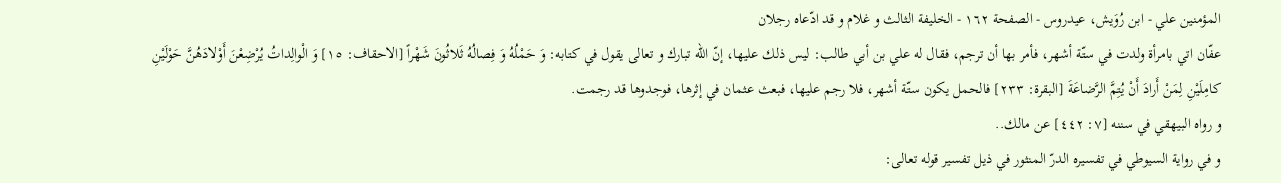المؤمنين علي - ابن رُوَيش، عيدروس - الصفحة ١٦٢ - الخليفة الثالث و غلام و قد ادّعاه رجلان
عفّان اتي بامرأة ولدت في ستّة أشهر، فأمر بها أن ترجم، فقال له علي بن أبي طالب: ليس ذلك عليها، إنّ اللّه تبارك و تعالى يقول في كتابه: وَ حَمْلُهُ وَ فِصالُهُ ثَلاثُونَ شَهْراً [الاحقاف: ١٥] وَ الْوالِداتُ يُرْضِعْنَ أَوْلادَهُنَّ حَوْلَيْنِ كامِلَيْنِ لِمَنْ أَرادَ أَنْ يُتِمَّ الرَّضاعَةَ [البقرة: ٢٣٣] فالحمل يكون ستّة أشهر، فلا رجم عليها، فبعث عثمان في إثرها، فوجدوها قد رجمت.
و رواه البيهقي في سننه [٧: ٤٤٢] عن مالك..
و في رواية السيوطي في تفسيره الدرّ المنثور في ذيل تفسير قوله تعالى: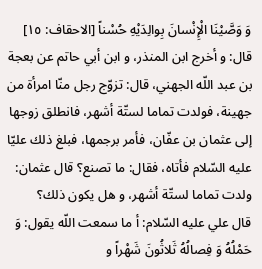وَ وَصَّيْنَا الْإِنْسانَ بِوالِدَيْهِ حُسْناً [الاحقاف: ١٥] قال: و أخرج ابن المنذر، و ابن أبي حاتم عن بعجة بن عبد اللّه الجهني، قال: تزوّج رجل منّا امرأة من جهينة، فولدت تماما لستّة أشهر، فانطلق زوجها إلى عثمان بن عفّان، فأمر برجمها، فبلغ ذلك عليّا عليه السّلام فأتاه، فقال: ما تصنع؟ قال عثمان: ولدت تماما لستّة أشهر، و هل يكون ذلك؟
قال علي عليه السّلام: أ ما سمعت اللّه يقول: وَ حَمْلُهُ وَ فِصالُهُ ثَلاثُونَ شَهْراً و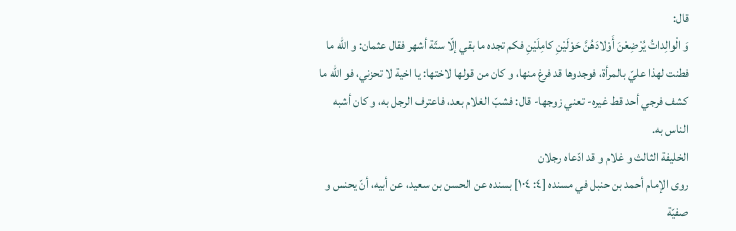قال:
وَ الْوالِداتُ يُرْضِعْنَ أَوْلادَهُنَّ حَوْلَيْنِ كامِلَيْنِ فكم تجده ما بقي إلّا ستّة أشهر فقال عثمان: و اللّه ما فطنت لهذا عليّ بالمرأة، فوجدوها قد فرغ منها، و كان من قولها لاختها: يا اخية لا تحزني، فو اللّه ما كشف فرجي أحد قط غيره- تعني زوجها- قال: فشبّ الغلام بعد، فاعترف الرجل به، و كان أشبه الناس به.
الخليفة الثالث و غلام و قد ادّعاه رجلان
روى الإمام أحمد بن حنبل في مسنده [٤: ١٠٤] بسنده عن الحسن بن سعيد، عن أبيه، أنّ يحنس و صفيّة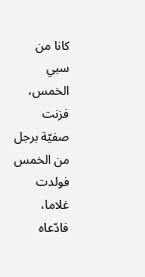كانا من سبي الخمس، فزنت صفيّة برجل من الخمس فولدت غلاما، فادّعاه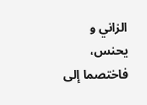الزاني و يحنس، فاختصما إلى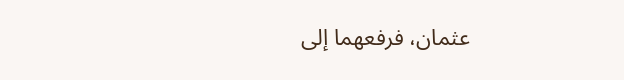عثمان، فرفعهما إلى